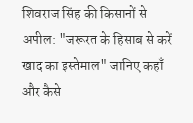शिवराज सिंह की किसानों से अपील: "जरूरत के हिसाब से करें खाद का इस्तेमाल" जानिए कहाँ और कैसे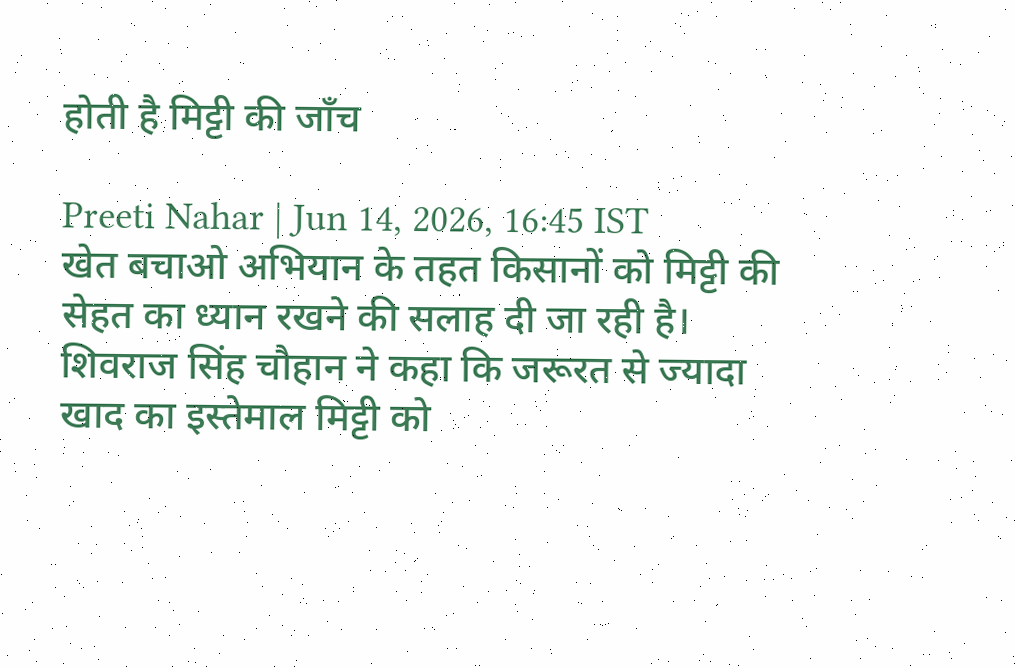होती है मिट्टी की जाँच

Preeti Nahar | Jun 14, 2026, 16:45 IST
खेत बचाओ अभियान के तहत किसानों को मिट्टी की सेहत का ध्यान रखने की सलाह दी जा रही है। शिवराज सिंह चौहान ने कहा कि जरूरत से ज्यादा खाद का इस्तेमाल मिट्टी को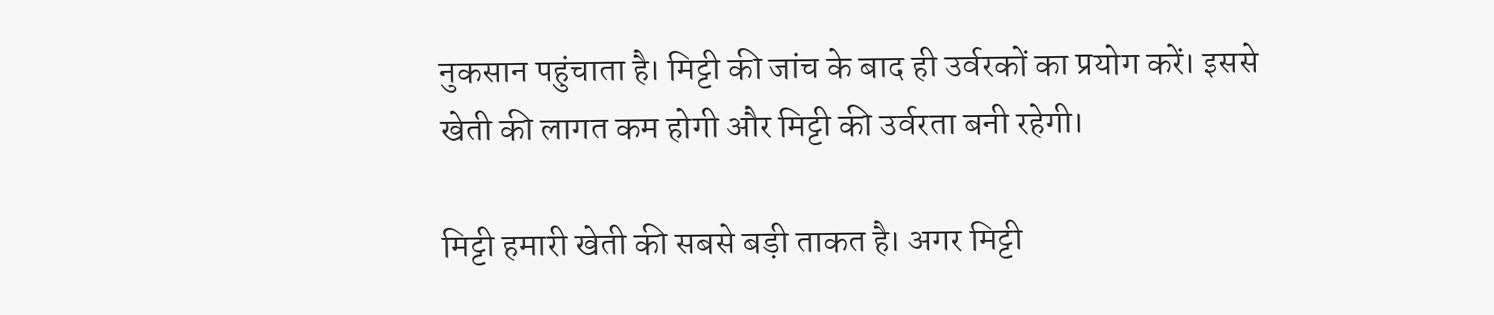नुकसान पहुंचाता है। मिट्टी की जांच के बाद ही उर्वरकों का प्रयोग करें। इससे खेती की लागत कम होगी और मिट्टी की उर्वरता बनी रहेगी।

मिट्टी हमारी खेती की सबसे बड़ी ताकत है। अगर मिट्टी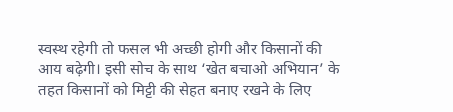स्वस्थ रहेगी तो फसल भी अच्छी होगी और किसानों की आय बढ़ेगी। इसी सोच के साथ ‘खेत बचाओ अभियान’ के तहत किसानों को मिट्टी की सेहत बनाए रखने के लिए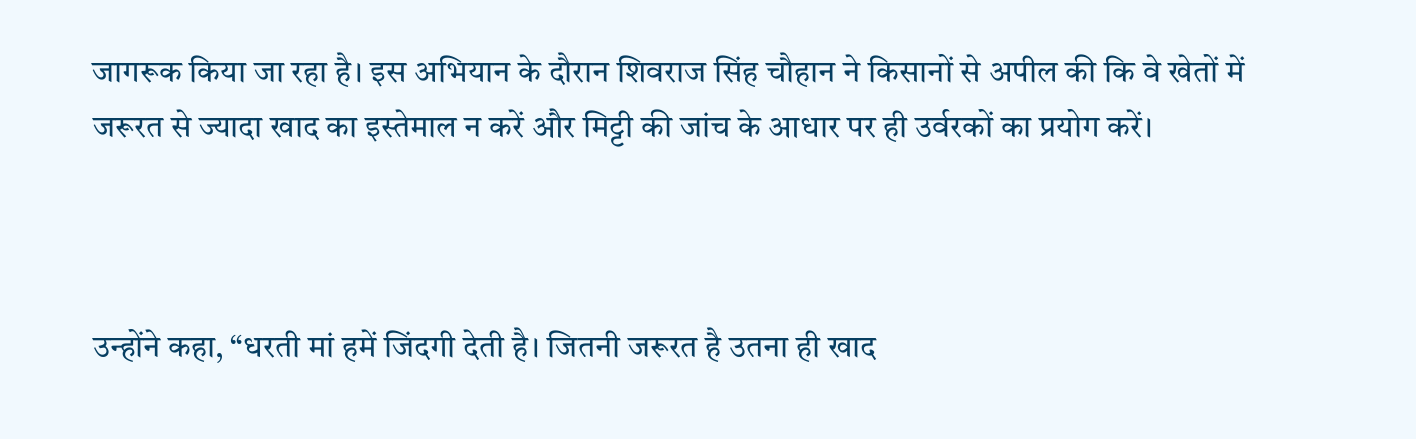जागरूक किया जा रहा है। इस अभियान के दौरान शिवराज सिंह चौहान ने किसानों से अपील की कि वे खेतों में जरूरत से ज्यादा खाद का इस्तेमाल न करें और मिट्टी की जांच के आधार पर ही उर्वरकों का प्रयोग करें।



उन्होंने कहा, “धरती मां हमें जिंदगी देती है। जितनी जरूरत है उतना ही खाद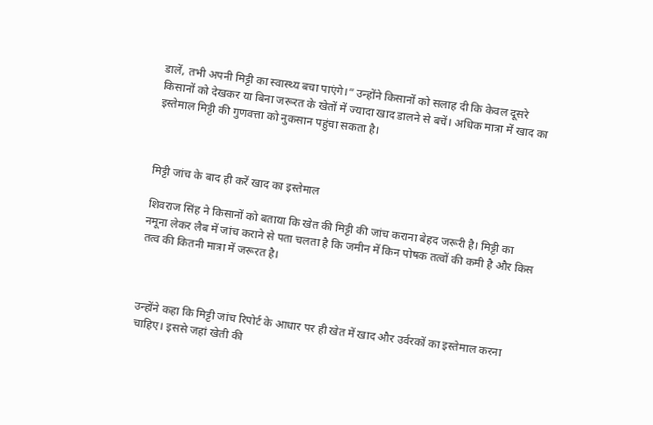डालें, तभी अपनी मिट्टी का स्वास्थ्य बचा पाएंगे।” उन्होंने किसानों को सलाह दी कि केवल दूसरे किसानों को देखकर या बिना जरूरत के खेतों में ज्यादा खाद डालने से बचें। अधिक मात्रा में खाद का इस्तेमाल मिट्टी की गुणवत्ता को नुकसान पहुंचा सकता है।



मिट्टी जांच के बाद ही करें खाद का इस्तेमाल

शिवराज सिंह ने किसानों को बताया कि खेत की मिट्टी की जांच कराना बेहद जरूरी है। मिट्टी का नमूना लेकर लैब में जांच कराने से पता चलता है कि जमीन में किन पोषक तत्वों की कमी है और किस तत्व की कितनी मात्रा में जरूरत है।



उन्होंने कहा कि मिट्टी जांच रिपोर्ट के आधार पर ही खेत में खाद और उर्वरकों का इस्तेमाल करना चाहिए। इससे जहां खेती की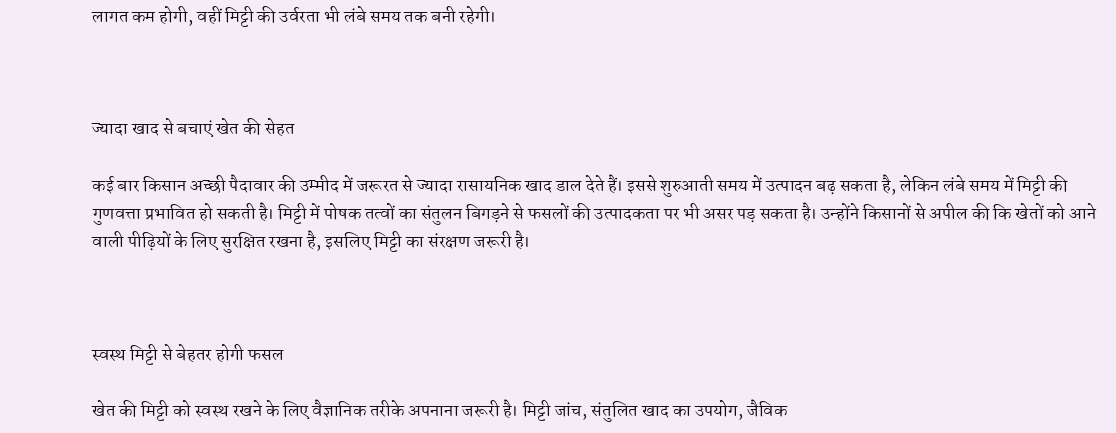लागत कम होगी, वहीं मिट्टी की उर्वरता भी लंबे समय तक बनी रहेगी।



ज्यादा खाद से बचाएं खेत की सेहत

कई बार किसान अच्छी पैदावार की उम्मीद में जरूरत से ज्यादा रासायनिक खाद डाल देते हैं। इससे शुरुआती समय में उत्पादन बढ़ सकता है, लेकिन लंबे समय में मिट्टी की गुणवत्ता प्रभावित हो सकती है। मिट्टी में पोषक तत्वों का संतुलन बिगड़ने से फसलों की उत्पादकता पर भी असर पड़ सकता है। उन्होंने किसानों से अपील की कि खेतों को आने वाली पीढ़ियों के लिए सुरक्षित रखना है, इसलिए मिट्टी का संरक्षण जरूरी है।



स्वस्थ मिट्टी से बेहतर होगी फसल

खेत की मिट्टी को स्वस्थ रखने के लिए वैज्ञानिक तरीके अपनाना जरूरी है। मिट्टी जांच, संतुलित खाद का उपयोग, जैविक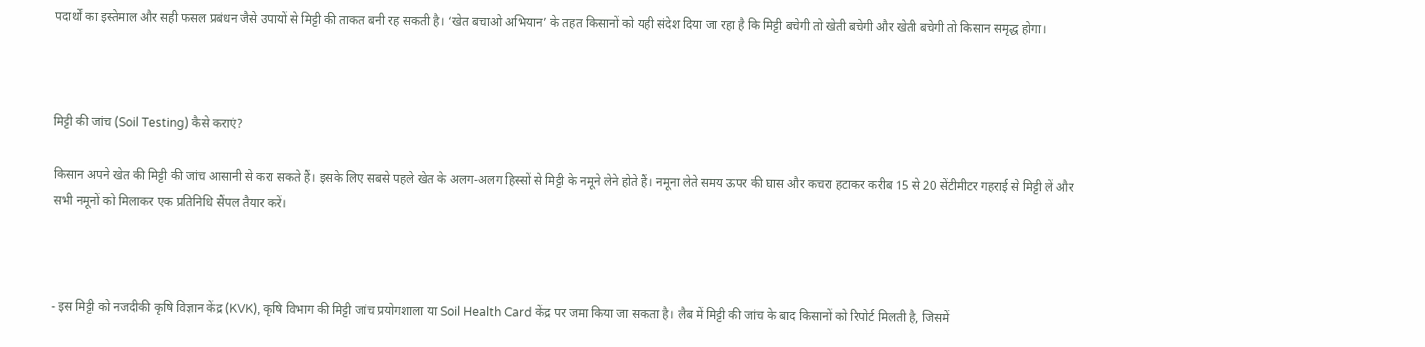पदार्थों का इस्तेमाल और सही फसल प्रबंधन जैसे उपायों से मिट्टी की ताकत बनी रह सकती है। ‘खेत बचाओ अभियान’ के तहत किसानों को यही संदेश दिया जा रहा है कि मिट्टी बचेगी तो खेती बचेगी और खेती बचेगी तो किसान समृद्ध होगा।



मिट्टी की जांच (Soil Testing) कैसे कराएं?

किसान अपने खेत की मिट्टी की जांच आसानी से करा सकते हैं। इसके लिए सबसे पहले खेत के अलग-अलग हिस्सों से मिट्टी के नमूने लेने होते हैं। नमूना लेते समय ऊपर की घास और कचरा हटाकर करीब 15 से 20 सेंटीमीटर गहराई से मिट्टी लें और सभी नमूनों को मिलाकर एक प्रतिनिधि सैंपल तैयार करें।



- इस मिट्टी को नजदीकी कृषि विज्ञान केंद्र (KVK), कृषि विभाग की मिट्टी जांच प्रयोगशाला या Soil Health Card केंद्र पर जमा किया जा सकता है। लैब में मिट्टी की जांच के बाद किसानों को रिपोर्ट मिलती है, जिसमें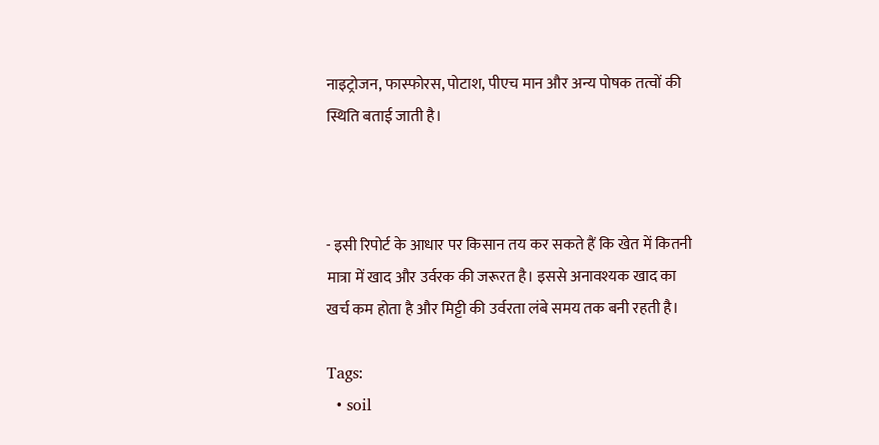नाइट्रोजन, फास्फोरस, पोटाश, पीएच मान और अन्य पोषक तत्वों की स्थिति बताई जाती है।



- इसी रिपोर्ट के आधार पर किसान तय कर सकते हैं कि खेत में कितनी मात्रा में खाद और उर्वरक की जरूरत है। इससे अनावश्यक खाद का खर्च कम होता है और मिट्टी की उर्वरता लंबे समय तक बनी रहती है।

Tags:
  • soil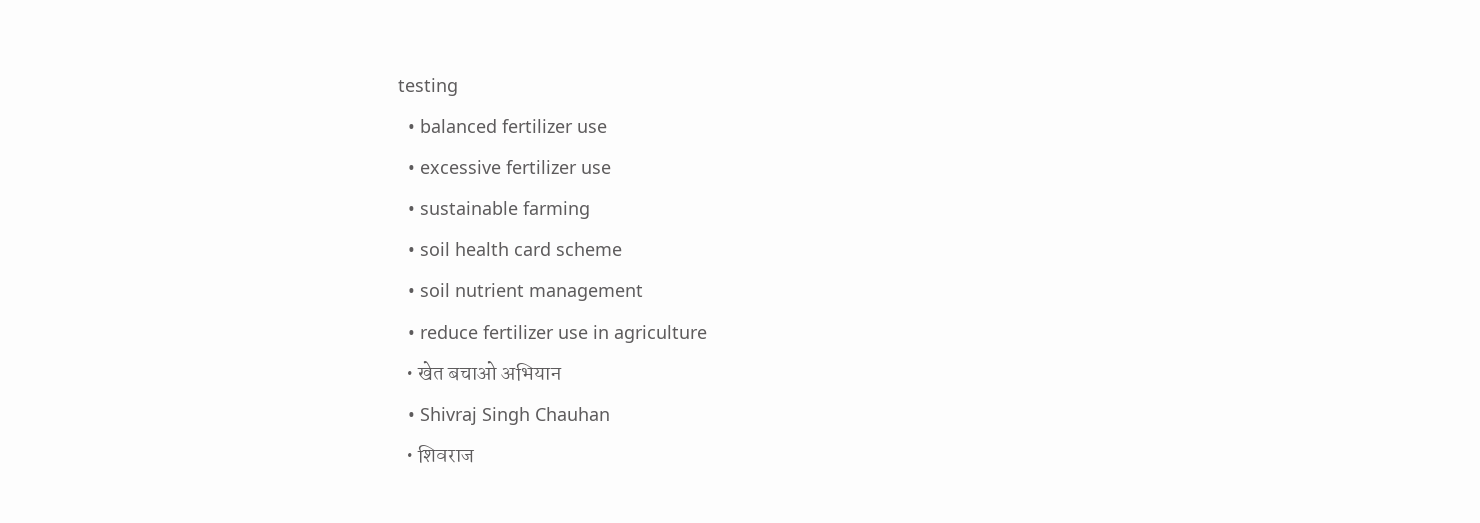testing
  • balanced fertilizer use
  • excessive fertilizer use
  • sustainable farming
  • soil health card scheme
  • soil nutrient management
  • reduce fertilizer use in agriculture
  • खेत बचाओ अभियान
  • Shivraj Singh Chauhan
  • शिवराज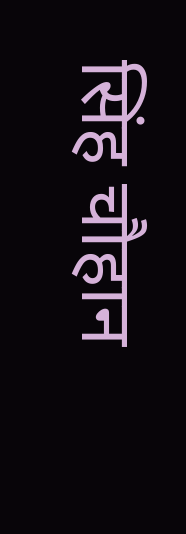सिंह चौहान